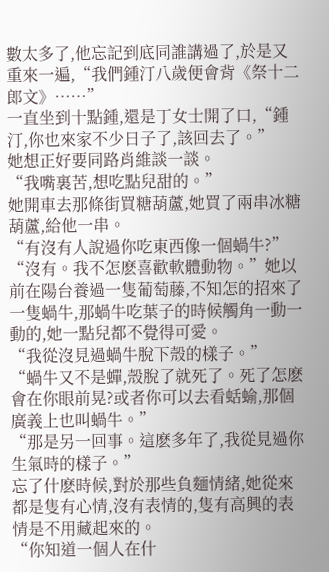數太多了,他忘記到底同誰講過了,於是又重來一遍,“我們鍾汀八歲便會背《祭十二郎文》……”
一直坐到十點鍾,還是丁女士開了口,“鍾汀,你也來家不少日子了,該回去了。”
她想正好要同路肖維談一談。
“我嘴裏苦,想吃點兒甜的。”
她開車去那條街買糖葫蘆,她買了兩串冰糖葫蘆,給他一串。
“有沒有人說過你吃東西像一個蝸牛?”
“沒有。我不怎麽喜歡軟體動物。”她以前在陽台養過一隻葡萄藤,不知怎的招來了一隻蝸牛,那蝸牛吃葉子的時候觸角一動一動的,她一點兒都不覺得可愛。
“我從沒見過蝸牛脫下殼的樣子。”
“蝸牛又不是蟬,殼脫了就死了。死了怎麽會在你眼前晃?或者你可以去看蛞蝓,那個廣義上也叫蝸牛。”
“那是另一回事。這麽多年了,我從見過你生氣時的樣子。”
忘了什麽時候,對於那些負麵情緒,她從來都是隻有心情,沒有表情的,隻有高興的表情是不用藏起來的。
“你知道一個人在什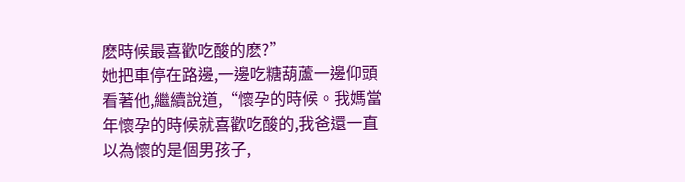麽時候最喜歡吃酸的麽?”
她把車停在路邊,一邊吃糖葫蘆一邊仰頭看著他,繼續說道,“懷孕的時候。我媽當年懷孕的時候就喜歡吃酸的,我爸還一直以為懷的是個男孩子,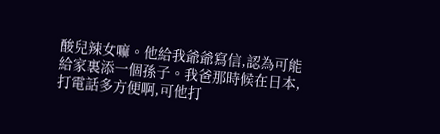酸兒辣女嘛。他給我爺爺寫信,認為可能給家裏添一個孫子。我爸那時候在日本,打電話多方便啊,可他打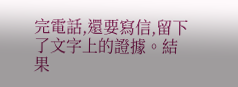完電話,還要寫信,留下了文字上的證據。結果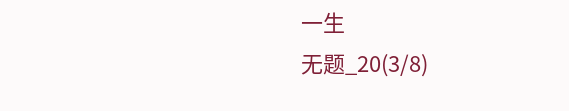一生
无题_20(3/8)